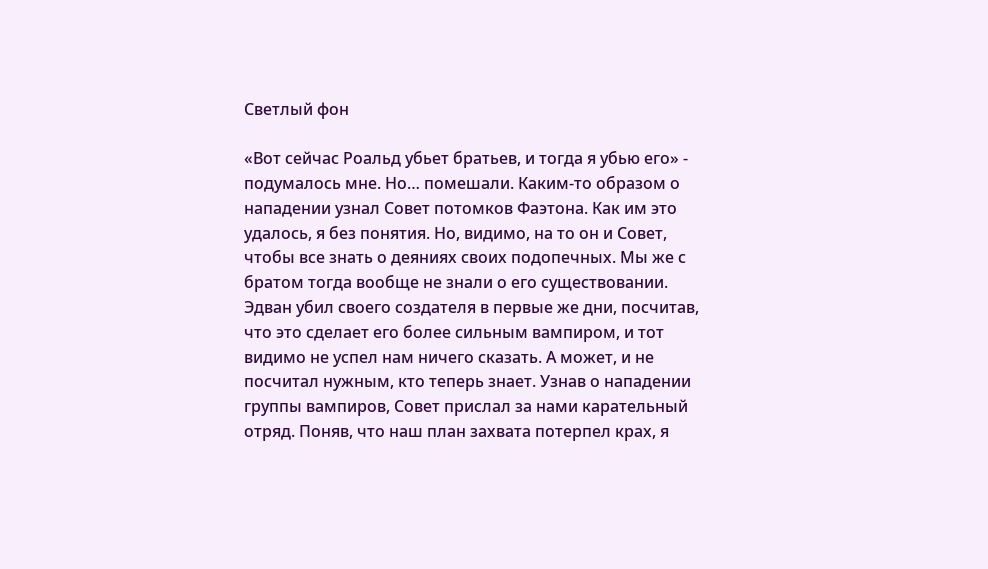Светлый фон

«Вот сейчас Роальд убьет братьев, и тогда я убью его» - подумалось мне. Но… помешали. Каким-то образом о нападении узнал Совет потомков Фаэтона. Как им это удалось, я без понятия. Но, видимо, на то он и Совет, чтобы все знать о деяниях своих подопечных. Мы же с братом тогда вообще не знали о его существовании. Эдван убил своего создателя в первые же дни, посчитав, что это сделает его более сильным вампиром, и тот видимо не успел нам ничего сказать. А может, и не посчитал нужным, кто теперь знает. Узнав о нападении группы вампиров, Совет прислал за нами карательный отряд. Поняв, что наш план захвата потерпел крах, я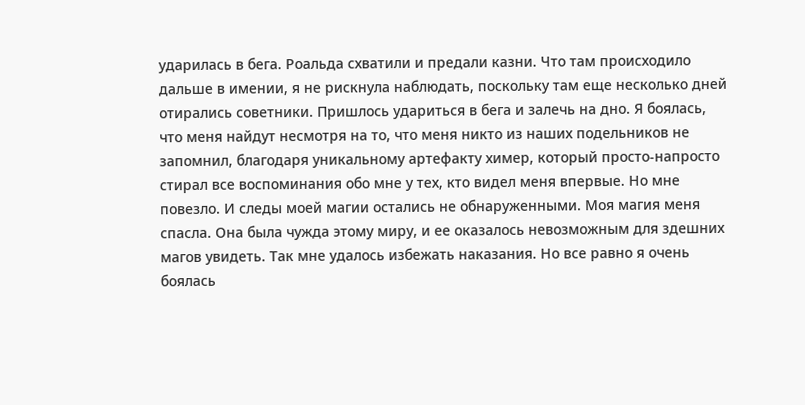ударилась в бега. Роальда схватили и предали казни. Что там происходило дальше в имении, я не рискнула наблюдать, поскольку там еще несколько дней отирались советники. Пришлось удариться в бега и залечь на дно. Я боялась, что меня найдут несмотря на то, что меня никто из наших подельников не запомнил, благодаря уникальному артефакту химер, который просто-напросто стирал все воспоминания обо мне у тех, кто видел меня впервые. Но мне повезло. И следы моей магии остались не обнаруженными. Моя магия меня спасла. Она была чужда этому миру, и ее оказалось невозможным для здешних магов увидеть. Так мне удалось избежать наказания. Но все равно я очень боялась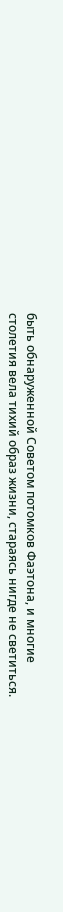быть обнаруженной Советом потомков Фаэтона, и многие столетия вела тихий образ жизни, стараясь нигде не светиться.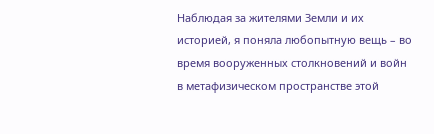Наблюдая за жителями Земли и их историей, я поняла любопытную вещь – во время вооруженных столкновений и войн в метафизическом пространстве этой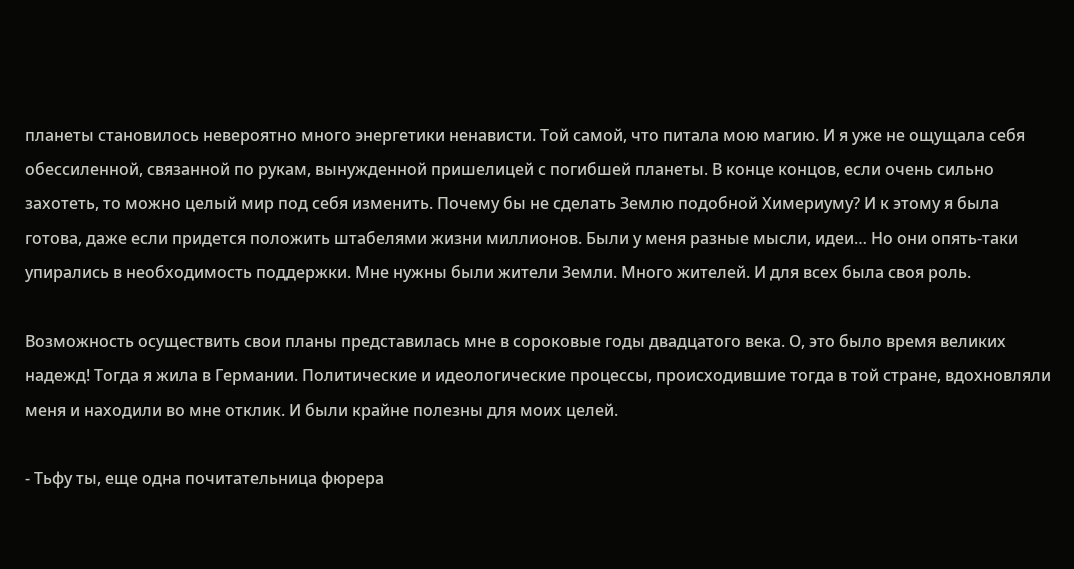планеты становилось невероятно много энергетики ненависти. Той самой, что питала мою магию. И я уже не ощущала себя обессиленной, связанной по рукам, вынужденной пришелицей с погибшей планеты. В конце концов, если очень сильно захотеть, то можно целый мир под себя изменить. Почему бы не сделать Землю подобной Химериуму? И к этому я была готова, даже если придется положить штабелями жизни миллионов. Были у меня разные мысли, идеи… Но они опять-таки упирались в необходимость поддержки. Мне нужны были жители Земли. Много жителей. И для всех была своя роль.

Возможность осуществить свои планы представилась мне в сороковые годы двадцатого века. О, это было время великих надежд! Тогда я жила в Германии. Политические и идеологические процессы, происходившие тогда в той стране, вдохновляли меня и находили во мне отклик. И были крайне полезны для моих целей.

- Тьфу ты, еще одна почитательница фюрера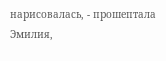нарисовалась, - прошептала Эмилия,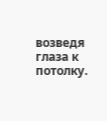возведя глаза к потолку.